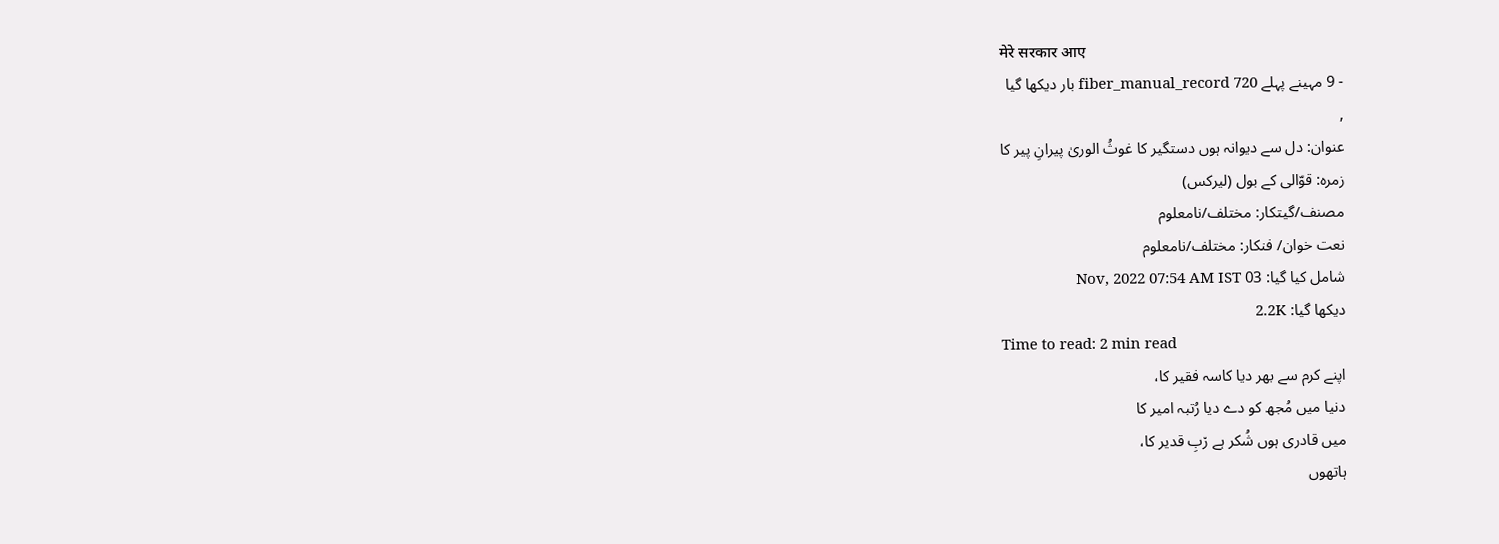मेरे सरकार आए
- 9 مہینے پہلے fiber_manual_record 720 بار دیکھا گیا
,
عنوان: دل سے دیوانہ ہوں دستگیر کا غوثُ الوریٰ پیرانِ پیر کا
زمرہ: قوّالی کے بول (لیرکس)
مصنف/گیتکار: مختلف/نامعلوم
نعت خوان/ فنکار: مختلف/نامعلوم
شامل کیا گیا: 03 Nov, 2022 07:54 AM IST
دیکھا گیا: 2.2K
Time to read: 2 min read
اپنے کرم سے بھر دیا کاسہ فقیر کا،
دنیا میں مُجھ کو دے دیا رُتبہ امیر کا
میں قادری ہوں شُکر ہے ر٘بِ قدیر کا،
ہاتھوں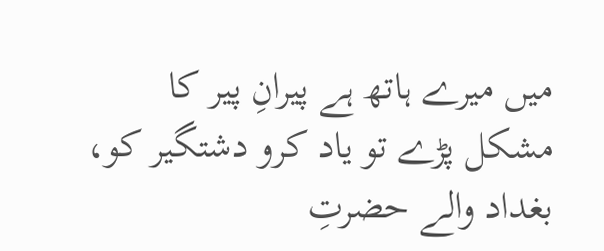میں میرے ہاتھ ہے پیرانِ پیر کا
مشکل پڑے تو یاد کرو دشتگير کو،
بغداد والے حضرتِ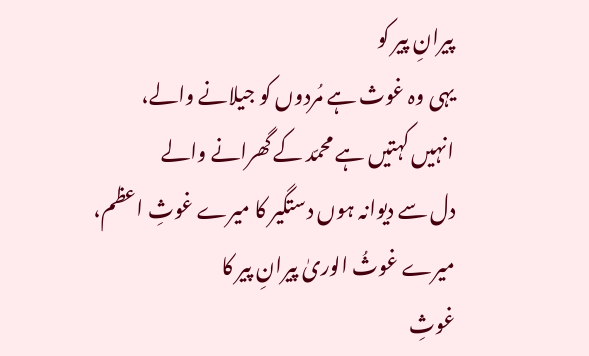پیرانِ پیر کو
یہی وہ غوث ہے مُردوں کو جيلانے والے،
انہیں کہتیں ہے محمّد کے گھرانے والے
دل سے دیوانہ ہوں دستگیر کا میرے غوثِ اعظم،
میرے غوثُ الوریٰ پیرانِ پیر کا
غوثِ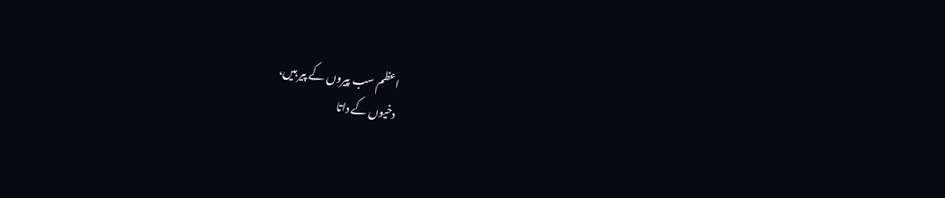اعظم سب پیروں کے پیر ہیں،
دخیوں کے داتا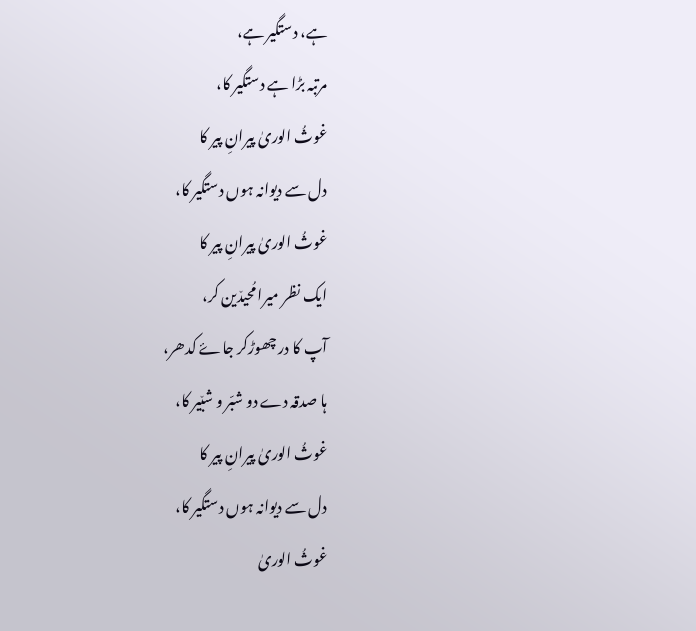ہے، دستگیر ہے،
مرتبہ بڑا ہے دستگیر کا،
غوثُ الوریٰ پیرانِ پیر کا
دل سے دیوانہ ہوں دستگیر کا،
غوثُ الوریٰ پیرانِ پیر کا
ایک نظر میرا مُحيد٘ین کر،
آپ کا در چھوڑکر جاۓ کدھر،
ہا صدقہ دے دو شبّر و شب٘ير کا،
غوثُ الوریٰ پیرانِ پیر کا
دل سے دیوانہ ہوں دستگیر کا،
غوثُ الوریٰ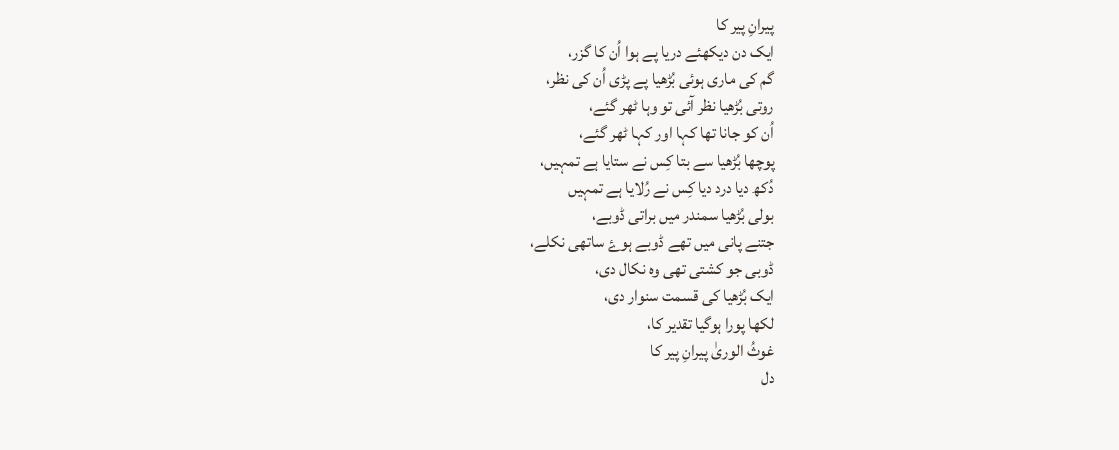پیرانِ پیر کا
ایک دن دیکھئے دریا پے ہوا اُن کا گزر،
گم کی ماری ہوئی بُڑھیا پے پڑی اُن کی نظر،
روتی بُڑھیا نظر آئی تو وہا ٹھر گئے،
اُن کو جانا تھا کہا اور کہا ٹھر گئے،
پوچھا بُڑھیا سے بتا کِس نے ستایا ہے تمہیں،
دُکھ دیا درد دیا کِس نے رُلایا ہے تمہیں
بولی بُڑھیا سمندر میں براتی ڈوبے،
جتنے پانی میں تھے ڈوبے ہوۓ ساتھی نکلے،
ڈوبی جو کشتی تھی وہ نکال دی،
ایک بُڑھیا کی قسمت سنوار دی،
لکھا پورا ہوگیا تقدیر کا،
غوثُ الوریٰ پیرانِ پیر کا
دل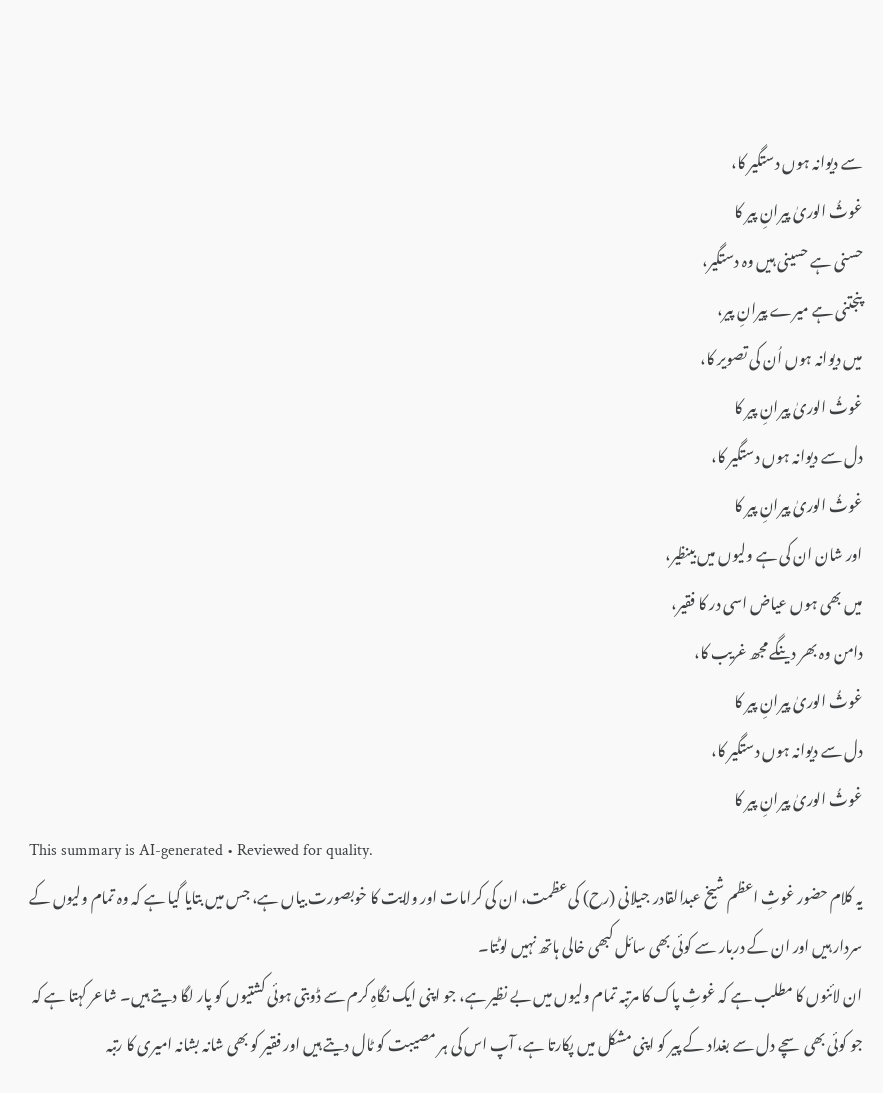سے دیوانہ ہوں دستگیر کا،
غوثُ الوریٰ پیرانِ پیر کا
حسنی ہے حسینی ہیں وہ دستگیر،
پنجتنی ہے میرے پیرانِ پیر،
میں دیوانہ ہوں اُن کی تصویر کا،
غوثُ الوریٰ پیرانِ پیر کا
دل سے دیوانہ ہوں دستگیر کا،
غوثُ الوریٰ پیرانِ پیر کا
اور شان ان کی ہے ولیوں میں بینظیر،
میں بھی ہوں عیاض اسی در کا فقیر،
دامن وہ بھر دینگے مجھ غریب کا،
غوثُ الوریٰ پیرانِ پیر کا
دل سے دیوانہ ہوں دستگیر کا،
غوثُ الوریٰ پیرانِ پیر کا
This summary is AI-generated • Reviewed for quality.
یہ کلام حضور غوثِ اعظم شیخ عبدالقادر جیلانی (رح) کی عظمت، ان کی کرامات اور ولایت کا خوبصورت بیاں ہے، جس میں بتایا گیا ہے کہ وہ تمام ولیوں کے سردار ہیں اور ان کے دربار سے کوئی بھی سائل کبھی خالی ہاتھ نہیں لوٹتا۔
ان لائنوں کا مطلب ہے کہ غوثِ پاک کا مرتبہ تمام ولیوں میں بے نظیر ہے، جو اپنی ایک نگاہِ کرم سے ڈوبتی ہوئی کشتیوں کو پار لگا دیتے ہیں۔ شاعر کہتا ہے کہ جو کوئی بھی سچے دل سے بغداد کے پیر کو اپنی مشکل میں پکارتا ہے، آپ اس کی ہر مصیبت کو ٹال دیتے ہیں اور فقیر کو بھی شانہ بشانہ امیری کا رتبہ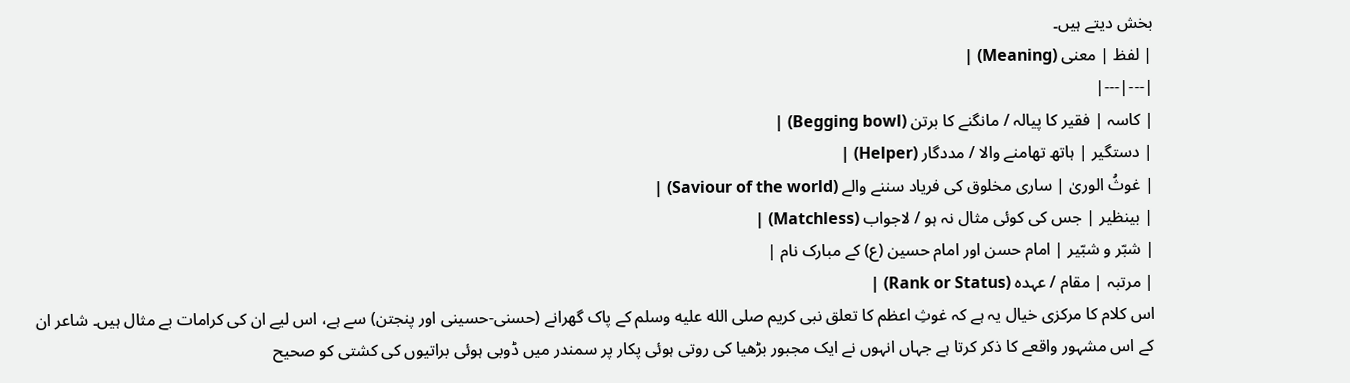بخش دیتے ہیں۔
| لفظ | معنی (Meaning) |
|---|---|
| کاسہ | فقیر کا پیالہ / مانگنے کا برتن (Begging bowl) |
| دستگیر | ہاتھ تھامنے والا / مددگار (Helper) |
| غوثُ الوریٰ | ساری مخلوق کی فریاد سننے والے (Saviour of the world) |
| بینظیر | جس کی کوئی مثال نہ ہو / لاجواب (Matchless) |
| شبّر و شبّیر | امام حسن اور امام حسین (ع) کے مبارک نام |
| مرتبہ | مقام / عہدہ (Rank or Status) |
اس کلام کا مرکزی خیال یہ ہے کہ غوثِ اعظم کا تعلق نبی کریم صلى الله عليه وسلم کے پاک گھرانے (حسنی-حسینی اور پنجتن) سے ہے، اس لیے ان کی کرامات بے مثال ہیں۔ شاعر ان کے اس مشہور واقعے کا ذکر کرتا ہے جہاں انہوں نے ایک مجبور بڑھیا کی روتی ہوئی پکار پر سمندر میں ڈوبی ہوئی براتیوں کی کشتی کو صحیح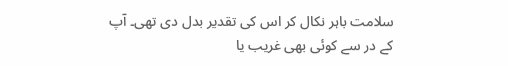سلامت باہر نکال کر اس کی تقدیر بدل دی تھی۔ آپ کے در سے کوئی بھی غریب یا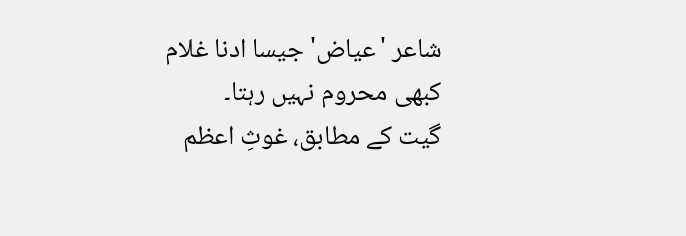شاعر 'عیاض' جیسا ادنا غلام کبھی محروم نہیں رہتا۔
گیت کے مطابق، غوثِ اعظم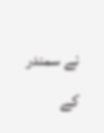نے سمندر کے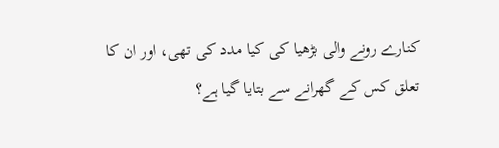کنارے رونے والی بڑھیا کی کیا مدد کی تھی، اور ان کا تعلق کس کے گھرانے سے بتایا گیا ہے؟